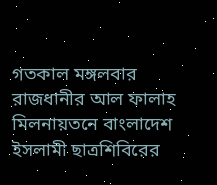গতকাল মঙ্গলবার রাজধানীর আল ফালাহ মিলনায়তনে বাংলাদেশ ইসলামী ছাত্রশিবিরের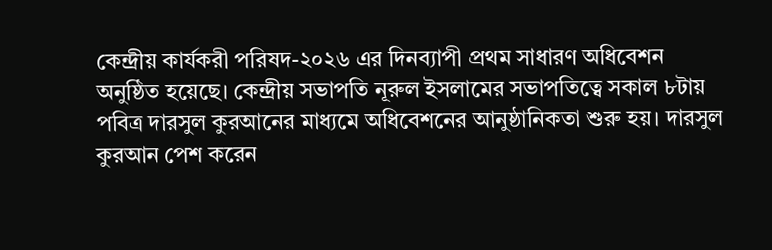কেন্দ্রীয় কার্যকরী পরিষদ-২০২৬ এর দিনব্যাপী প্রথম সাধারণ অধিবেশন অনুষ্ঠিত হয়েছে। কেন্দ্রীয় সভাপতি নূরুল ইসলামের সভাপতিত্বে সকাল ৮টায় পবিত্র দারসুল কুরআনের মাধ্যমে অধিবেশনের আনুষ্ঠানিকতা শুরু হয়। দারসুল কুরআন পেশ করেন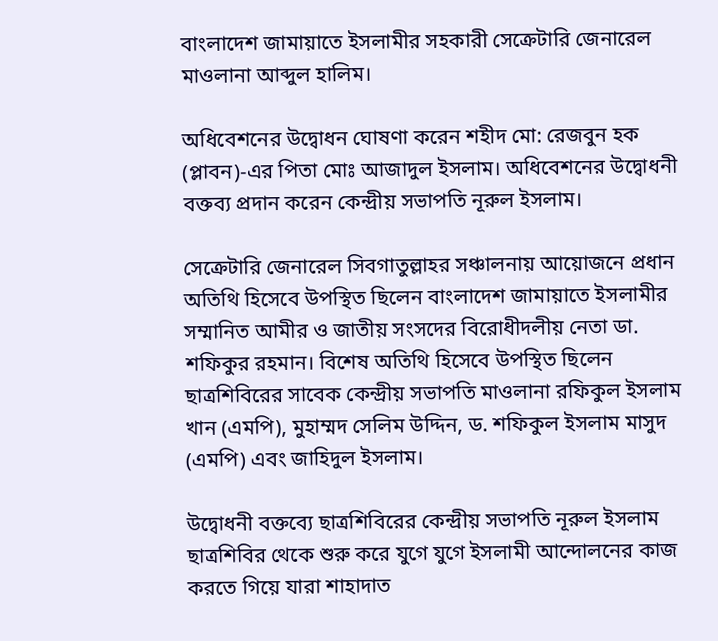বাংলাদেশ জামায়াতে ইসলামীর সহকারী সেক্রেটারি জেনারেল মাওলানা আব্দুল হালিম।

অধিবেশনের উদ্বোধন ঘোষণা করেন শহীদ মো: রেজবুন হক (প্লাবন)-এর পিতা মোঃ আজাদুল ইসলাম। অধিবেশনের উদ্বোধনী বক্তব্য প্রদান করেন কেন্দ্রীয় সভাপতি নূরুল ইসলাম।

সেক্রেটারি জেনারেল সিবগাতুল্লাহর সঞ্চালনায় আয়োজনে প্রধান অতিথি হিসেবে উপস্থিত ছিলেন বাংলাদেশ জামায়াতে ইসলামীর সম্মানিত আমীর ও জাতীয় সংসদের বিরোধীদলীয় নেতা ডা. শফিকুর রহমান। বিশেষ অতিথি হিসেবে উপস্থিত ছিলেন ছাত্রশিবিরের সাবেক কেন্দ্রীয় সভাপতি মাওলানা রফিকুল ইসলাম খান (এমপি), মুহাম্মদ সেলিম উদ্দিন, ড. শফিকুল ইসলাম মাসুদ (এমপি) এবং জাহিদুল ইসলাম।

উদ্বোধনী বক্তব্যে ছাত্রশিবিরের কেন্দ্রীয় সভাপতি নূরুল ইসলাম ছাত্রশিবির থেকে শুরু করে যুগে যুগে ইসলামী আন্দোলনের কাজ করতে গিয়ে যারা শাহাদাত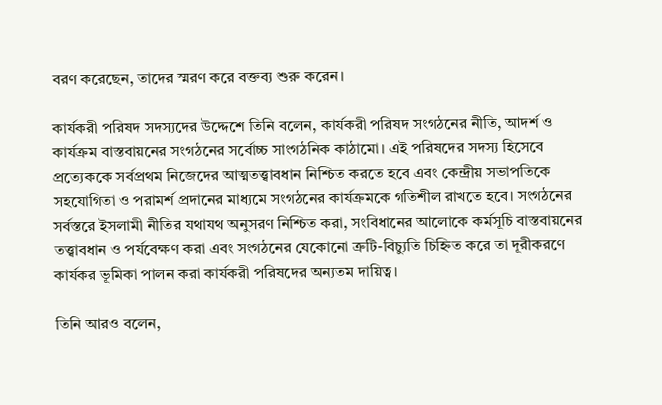বরণ করেছেন, তাদের স্মরণ করে বক্তব্য শুরু করেন।

কার্যকরী পরিষদ সদস্যদের উদ্দেশে তিনি বলেন, কার্যকরী পরিষদ সংগঠনের নীতি, আদর্শ ও কার্যক্রম বাস্তবায়নের সংগঠনের সর্বোচ্চ সাংগঠনিক কাঠামো। এই পরিষদের সদস্য হিসেবে প্রত্যেককে সর্বপ্রথম নিজেদের আত্মতত্ত্বাবধান নিশ্চিত করতে হবে এবং কেন্দ্রীয় সভাপতিকে সহযোগিতা ও পরামর্শ প্রদানের মাধ্যমে সংগঠনের কার্যক্রমকে গতিশীল রাখতে হবে। সংগঠনের সর্বস্তরে ইসলামী নীতির যথাযথ অনুসরণ নিশ্চিত করা, সংবিধানের আলোকে কর্মসূচি বাস্তবায়নের তত্ত্বাবধান ও পর্যবেক্ষণ করা এবং সংগঠনের যেকোনো ত্রুটি-বিচ্যুতি চিহ্নিত করে তা দূরীকরণে কার্যকর ভূমিকা পালন করা কার্যকরী পরিষদের অন্যতম দায়িত্ব।

তিনি আরও বলেন,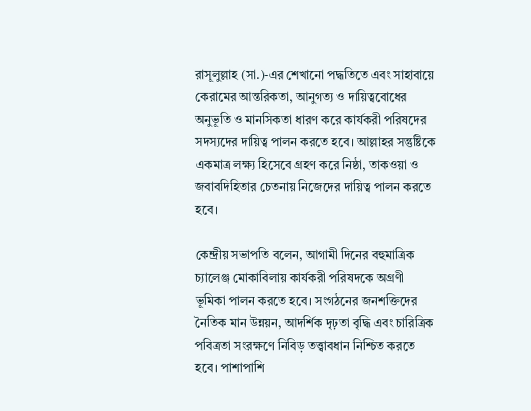রাসূলুল্লাহ (সা.)-এর শেখানো পদ্ধতিতে এবং সাহাবায়ে কেরামের আন্তরিকতা, আনুগত্য ও দায়িত্ববোধের অনুভূতি ও মানসিকতা ধারণ করে কার্যকরী পরিষদের সদস্যদের দায়িত্ব পালন করতে হবে। আল্লাহর সন্তুষ্টিকে একমাত্র লক্ষ্য হিসেবে গ্রহণ করে নিষ্ঠা, তাকওয়া ও জবাবদিহিতার চেতনায় নিজেদের দায়িত্ব পালন করতে হবে।

কেন্দ্রীয় সভাপতি বলেন, আগামী দিনের বহুমাত্রিক চ্যালেঞ্জ মোকাবিলায় কার্যকরী পরিষদকে অগ্রণী ভূমিকা পালন করতে হবে। সংগঠনের জনশক্তিদের নৈতিক মান উন্নয়ন, আদর্শিক দৃঢ়তা বৃদ্ধি এবং চারিত্রিক পবিত্রতা সংরক্ষণে নিবিড় তত্ত্বাবধান নিশ্চিত করতে হবে। পাশাপাশি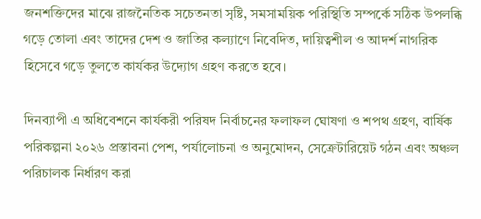জনশক্তিদের মাঝে রাজনৈতিক সচেতনতা সৃষ্টি, সমসাময়িক পরিস্থিতি সম্পর্কে সঠিক উপলব্ধি গড়ে তোলা এবং তাদের দেশ ও জাতির কল্যাণে নিবেদিত, দায়িত্বশীল ও আদর্শ নাগরিক হিসেবে গড়ে তুলতে কার্যকর উদ্যোগ গ্রহণ করতে হবে।

দিনব্যাপী এ অধিবেশনে কার্যকরী পরিষদ নির্বাচনের ফলাফল ঘোষণা ও শপথ গ্রহণ, বার্ষিক পরিকল্পনা ২০২৬ প্রস্তাবনা পেশ, পর্যালোচনা ও অনুমোদন, সেক্রেটারিয়েট গঠন এবং অঞ্চল পরিচালক নির্ধারণ করা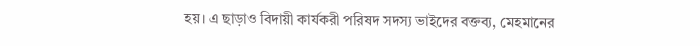হয়। এ ছাড়াও বিদায়ী কার্যকরী পরিষদ সদস্য ভাইদের বক্তব্য, মেহমানের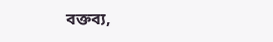বক্তব্য,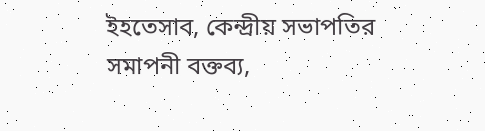ইহতেসাব, কেন্দ্রীয় সভাপতির সমাপনী বক্তব্য,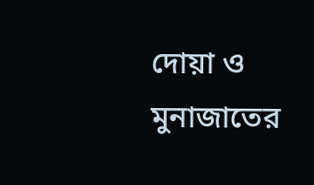দোয়া ও মুনাজাতের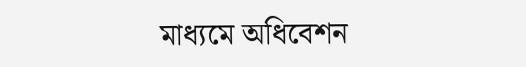মাধ্যমে অধিবেশন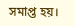সমাপ্ত হয়।